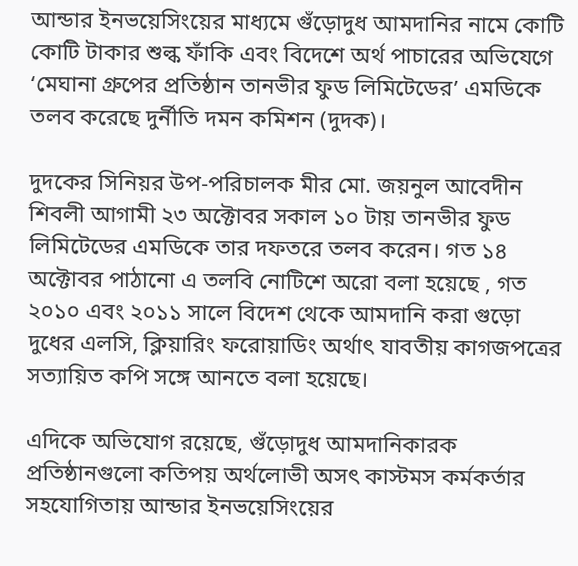আন্ডার ইনভয়েসিংয়ের মাধ্যমে গুঁড়োদুধ আমদানির নামে কোটি কোটি টাকার শুল্ক ফাঁকি এবং বিদেশে অর্থ পাচারের অভিযেগে ‘মেঘানা গ্রুপের প্রতিষ্ঠান তানভীর ফুড লিমিটেডের’ এমডিকে তলব করেছে দুর্নীতি দমন কমিশন (দুদক)।

দুদকের সিনিয়র উপ-পরিচালক মীর মো. জয়নুল আবেদীন শিবলী আগামী ২৩ অক্টোবর সকাল ১০ টায় তানভীর ফুড লিমিটেডের এমডিকে তার দফতরে তলব করেন। গত ১৪ অক্টোবর পাঠানো এ তলবি নোটিশে অরো বলা হয়েছে , গত ২০১০ এবং ২০১১ সালে বিদেশ থেকে আমদানি করা গুড়ো দুধের এলসি, ক্লিয়ারিং ফরোয়াডিং অর্থাৎ যাবতীয় কাগজপত্রের সত্যায়িত কপি সঙ্গে আনতে বলা হয়েছে।

এদিকে অভিযোগ রয়েছে, গুঁড়োদুধ আমদানিকারক প্রতিষ্ঠানগুলো কতিপয় অর্থলোভী অসৎ কাস্টমস কর্মকর্তার সহযোগিতায় আন্ডার ইনভয়েসিংয়ের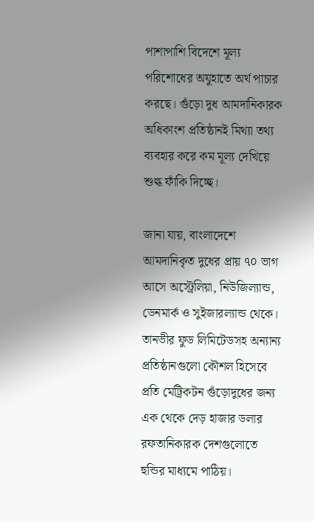পাশাপাশি বিদেশে মূল্য পরিশোধের অযুহাতে অর্থ পাচার করছে। গুঁড়ো দুধ আমদানিকারক অধিকাংশ প্রতিষ্ঠানই মিথ্যা তথ্য ব্যবহার করে কম মূল্য দেখিয়ে শুল্ক ফাঁকি দিচ্ছে।

জানা যায়, বাংলাদেশে আমদানিকৃত দুধের প্রায় ৭০ ভাগ আসে অস্ট্রেলিয়া, নিউজিল্যান্ড, ডেনমার্ক ও সুইজারল্যান্ড থেকে। তানভীর ফুড লিমিটেডসহ অন্যান্য প্রতিষ্ঠানগুলো কৌশল হিসেবে প্রতি মেট্রিকটন গুঁড়োদুধের জন্য এক থেকে দেড় হাজার ডলার রফতানিকারক দেশগুলোতে হুন্ডির মাধ্যমে পাঠিয়।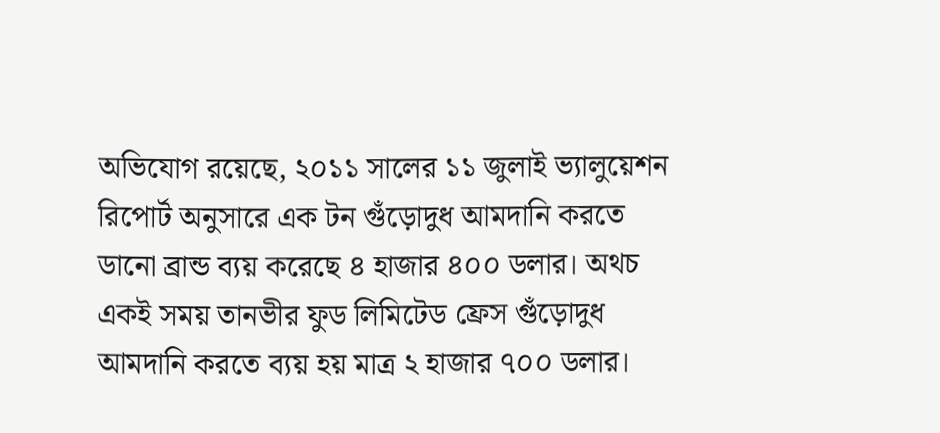অভিযোগ রয়েছে, ২০১১ সালের ১১ জুলাই ভ্যালুয়েশন রিপোর্ট অনুসারে এক টন গুঁড়োদুধ আমদানি করতে ডানো ব্রান্ড ব্যয় করেছে ৪ হাজার ৪০০ ডলার। অথচ একই সময় তানভীর ফুড লিমিটেড ফ্রেস গুঁড়োদুধ আমদানি করতে ব্যয় হয় মাত্র ২ হাজার ৭০০ ডলার।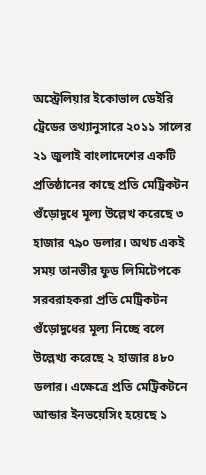অস্ট্রেলিয়ার ইকোভাল ডেইরি ট্রেডের তথ্যানুসারে ২০১১ সালের ২১ জুলাই বাংলাদেশের একটি প্রতিষ্ঠানের কাছে প্রতি মেট্রিকটন গুঁড়োদুধে মূল্য উল্লেখ করেছে ৩ হাজার ৭৯০ ডলার। অথচ একই সময় তানভীর ফুড লিমিটেপকে সরবরাহকরা প্রতি মেট্রিকটন গুঁড়োদুধের মূল্য নিচ্ছে বলে উল্লেখ্য করেছে ২ হাজার ৪৮০ ডলার। এক্ষেত্রে প্রতি মেট্রিকটনে আন্ডার ইনভয়েসিং হয়েছে ১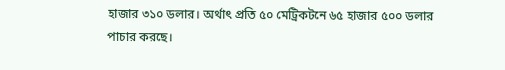হাজার ৩১০ ডলার। অর্থাৎ প্রতি ৫০ মেট্রিকটনে ৬৫ হাজার ৫০০ ডলার পাচার করছে।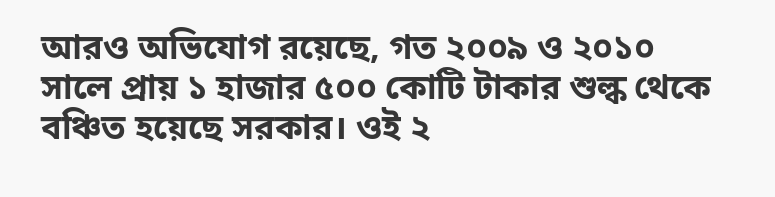আরও অভিযোগ রয়েছে, গত ২০০৯ ও ২০১০ সালে প্রায় ১ হাজার ৫০০ কোটি টাকার শুল্ক থেকে বঞ্চিত হয়েছে সরকার। ওই ২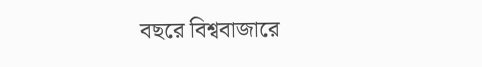বছরে বিশ্ববাজারে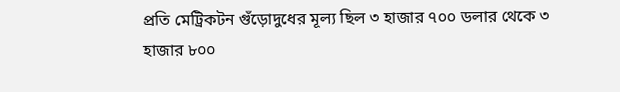প্রতি মেট্রিকটন গুঁড়োদুধের মূল্য ছিল ৩ হাজার ৭০০ ডলার থেকে ৩ হাজার ৮০০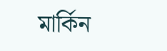মার্কিন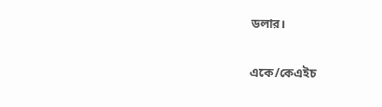ডলার।

একে/কেএইচ